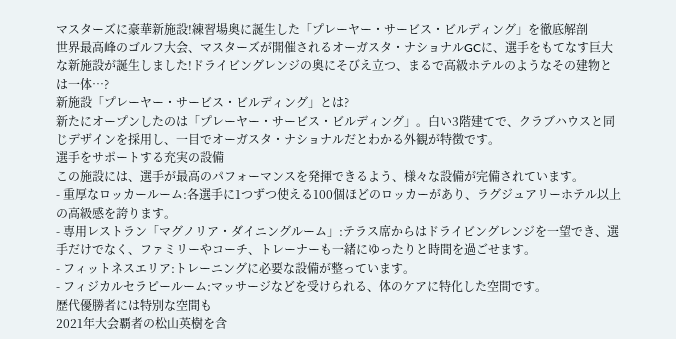マスターズに豪華新施設!練習場奥に誕生した「プレーヤー・サービス・ビルディング」を徹底解剖
世界最高峰のゴルフ大会、マスターズが開催されるオーガスタ・ナショナルGCに、選手をもてなす巨大な新施設が誕生しました!ドライビングレンジの奥にそびえ立つ、まるで高級ホテルのようなその建物とは一体…?
新施設「プレーヤー・サービス・ビルディング」とは?
新たにオープンしたのは「プレーヤー・サービス・ビルディング」。白い3階建てで、クラブハウスと同じデザインを採用し、一目でオーガスタ・ナショナルだとわかる外観が特徴です。
選手をサポートする充実の設備
この施設には、選手が最高のパフォーマンスを発揮できるよう、様々な設備が完備されています。
- 重厚なロッカールーム:各選手に1つずつ使える100個ほどのロッカーがあり、ラグジュアリーホテル以上の高級感を誇ります。
- 専用レストラン「マグノリア・ダイニングルーム」:テラス席からはドライビングレンジを一望でき、選手だけでなく、ファミリーやコーチ、トレーナーも一緒にゆったりと時間を過ごせます。
- フィットネスエリア:トレーニングに必要な設備が整っています。
- フィジカルセラピールーム:マッサージなどを受けられる、体のケアに特化した空間です。
歴代優勝者には特別な空間も
2021年大会覇者の松山英樹を含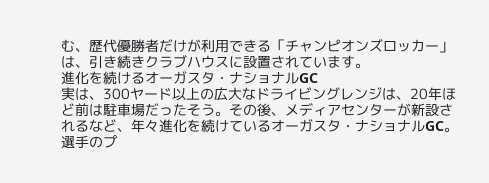む、歴代優勝者だけが利用できる「チャンピオンズロッカー」は、引き続きクラブハウスに設置されています。
進化を続けるオーガスタ・ナショナルGC
実は、300ヤード以上の広大なドライビングレンジは、20年ほど前は駐車場だったそう。その後、メディアセンターが新設されるなど、年々進化を続けているオーガスタ・ナショナルGC。選手のプ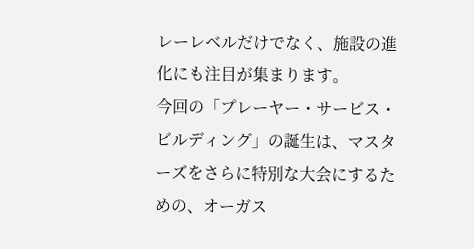レーレベルだけでなく、施設の進化にも注目が集まります。
今回の「プレーヤー・サービス・ビルディング」の誕生は、マスターズをさらに特別な大会にするための、オーガス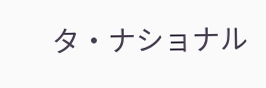タ・ナショナル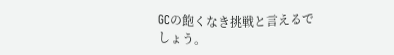GCの飽くなき挑戦と言えるでしょう。